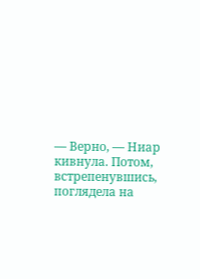— Верно, — Ниар кивнула. Потом, встрепенувшись, поглядела на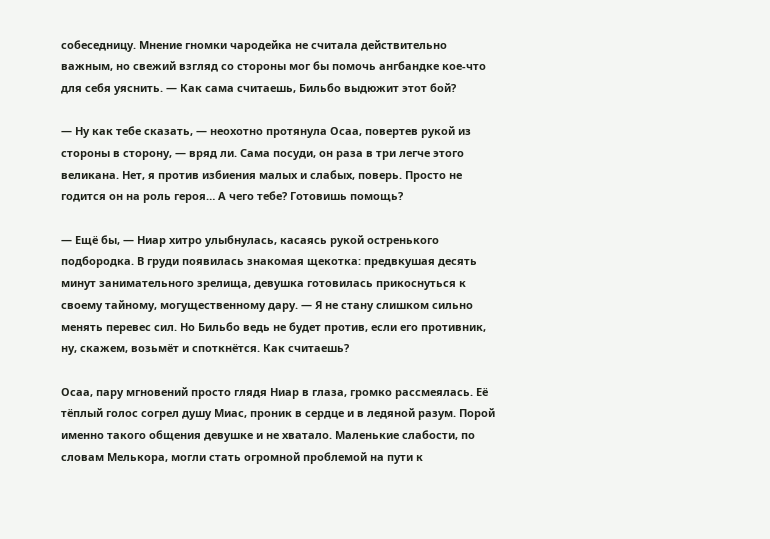собеседницу. Мнение гномки чародейка не считала действительно важным, но свежий взгляд со стороны мог бы помочь ангбандке кое-что для себя уяснить. — Как сама считаешь, Бильбо выдюжит этот бой?

— Ну как тебе сказать, — неохотно протянула Осаа, повертев рукой из стороны в сторону, — вряд ли. Сама посуди, он раза в три легче этого великана. Нет, я против избиения малых и слабых, поверь. Просто не годится он на роль героя… А чего тебе? Готовишь помощь?

— Ещё бы, — Ниар хитро улыбнулась, касаясь рукой остренького подбородка. В груди появилась знакомая щекотка: предвкушая десять минут занимательного зрелища, девушка готовилась прикоснуться к своему тайному, могущественному дару. — Я не стану слишком сильно менять перевес сил. Но Бильбо ведь не будет против, если его противник, ну, скажем, возьмёт и споткнётся. Как считаешь?

Осаа, пару мгновений просто глядя Ниар в глаза, громко рассмеялась. Её тёплый голос согрел душу Миас, проник в сердце и в ледяной разум. Порой именно такого общения девушке и не хватало. Маленькие слабости, по словам Мелькора, могли стать огромной проблемой на пути к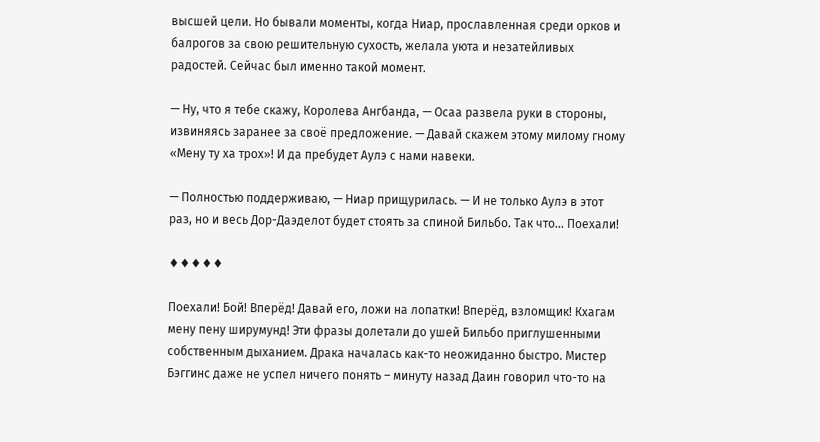высшей цели. Но бывали моменты, когда Ниар, прославленная среди орков и балрогов за свою решительную сухость, желала уюта и незатейливых радостей. Сейчас был именно такой момент.

— Ну, что я тебе скажу, Королева Ангбанда, — Осаа развела руки в стороны, извиняясь заранее за своё предложение. — Давай скажем этому милому гному «Мену ту ха трох»! И да пребудет Аулэ с нами навеки.

— Полностью поддерживаю, — Ниар прищурилась. — И не только Аулэ в этот раз, но и весь Дор-Даэделот будет стоять за спиной Бильбо. Так что… Поехали!

♦♦♦♦♦

Поехали! Бой! Вперёд! Давай его, ложи на лопатки! Вперёд, взломщик! Кхагам мену пену ширумунд! Эти фразы долетали до ушей Бильбо приглушенными собственным дыханием. Драка началась как-то неожиданно быстро. Мистер Бэггинс даже не успел ничего понять – минуту назад Даин говорил что-то на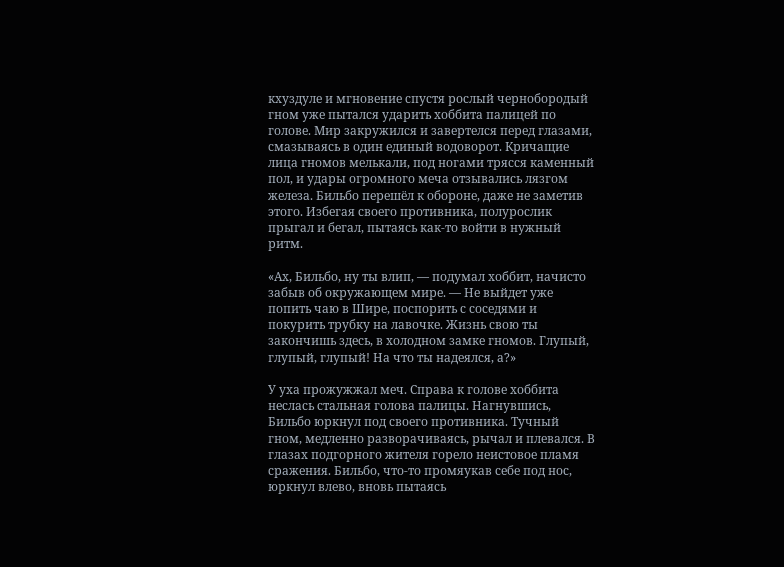кхуздуле и мгновение спустя рослый чернобородый гном уже пытался ударить хоббита палицей по голове. Мир закружился и завертелся перед глазами, смазываясь в один единый водоворот. Кричащие лица гномов мелькали, под ногами трясся каменный пол, и удары огромного меча отзывались лязгом железа. Бильбо перешёл к обороне, даже не заметив этого. Избегая своего противника, полурослик прыгал и бегал, пытаясь как-то войти в нужный ритм.

«Ах, Бильбо, ну ты влип, — подумал хоббит, начисто забыв об окружающем мире. — Не выйдет уже попить чаю в Шире, поспорить с соседями и покурить трубку на лавочке. Жизнь свою ты закончишь здесь, в холодном замке гномов. Глупый, глупый, глупый! На что ты надеялся, а?»

У уха прожужжал меч. Справа к голове хоббита неслась стальная голова палицы. Нагнувшись, Бильбо юркнул под своего противника. Тучный гном, медленно разворачиваясь, рычал и плевался. В глазах подгорного жителя горело неистовое пламя сражения. Бильбо, что-то промяукав себе под нос, юркнул влево, вновь пытаясь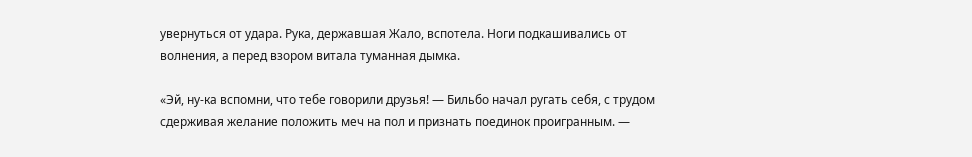увернуться от удара. Рука, державшая Жало, вспотела. Ноги подкашивались от волнения, а перед взором витала туманная дымка.

«Эй, ну-ка вспомни, что тебе говорили друзья! — Бильбо начал ругать себя, с трудом сдерживая желание положить меч на пол и признать поединок проигранным. —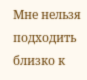Мне нельзя подходить близко к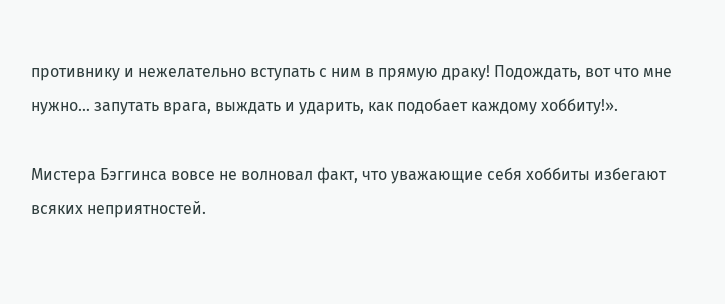противнику и нежелательно вступать с ним в прямую драку! Подождать, вот что мне нужно… запутать врага, выждать и ударить, как подобает каждому хоббиту!».

Мистера Бэггинса вовсе не волновал факт, что уважающие себя хоббиты избегают всяких неприятностей.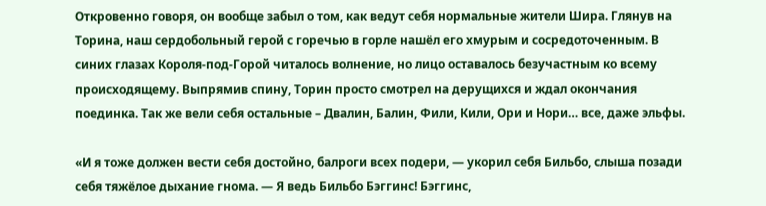Откровенно говоря, он вообще забыл о том, как ведут себя нормальные жители Шира. Глянув на Торина, наш сердобольный герой с горечью в горле нашёл его хмурым и сосредоточенным. В синих глазах Короля-под-Горой читалось волнение, но лицо оставалось безучастным ко всему происходящему. Выпрямив спину, Торин просто смотрел на дерущихся и ждал окончания поединка. Так же вели себя остальные – Двалин, Балин, Фили, Кили, Ори и Нори… все, даже эльфы.

«И я тоже должен вести себя достойно, балроги всех подери, — укорил себя Бильбо, слыша позади себя тяжёлое дыхание гнома. — Я ведь Бильбо Бэггинс! Бэггинс,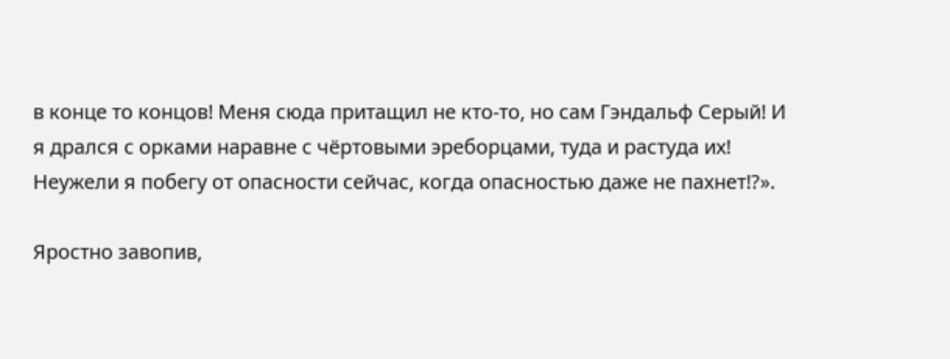в конце то концов! Меня сюда притащил не кто-то, но сам Гэндальф Серый! И я дрался с орками наравне с чёртовыми эреборцами, туда и растуда их! Неужели я побегу от опасности сейчас, когда опасностью даже не пахнет!?».

Яростно завопив,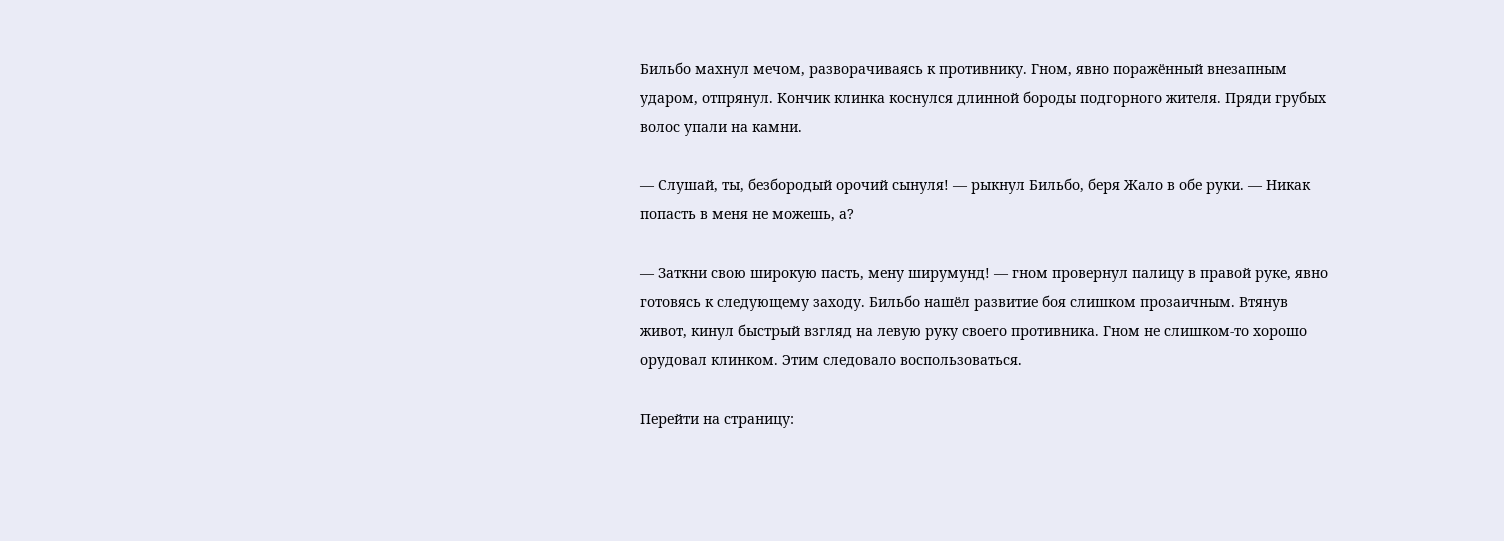Бильбо махнул мечом, разворачиваясь к противнику. Гном, явно поражённый внезапным ударом, отпрянул. Кончик клинка коснулся длинной бороды подгорного жителя. Пряди грубых волос упали на камни.

— Слушай, ты, безбородый орочий сынуля! — рыкнул Бильбо, беря Жало в обе руки. — Никак попасть в меня не можешь, а?

— Заткни свою широкую пасть, мену ширумунд! — гном провернул палицу в правой руке, явно готовясь к следующему заходу. Бильбо нашёл развитие боя слишком прозаичным. Втянув живот, кинул быстрый взгляд на левую руку своего противника. Гном не слишком-то хорошо орудовал клинком. Этим следовало воспользоваться.

Перейти на страницу: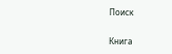Поиск

Книга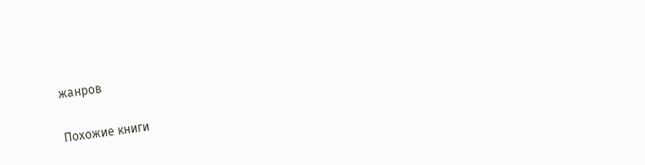жанров

Похожие книги